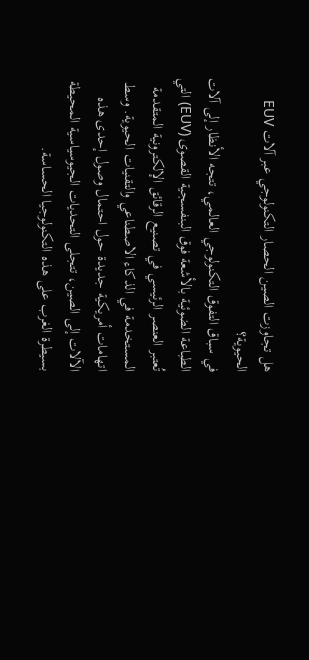هل تجاوزت الصين الحصار التكنولوجي عبر آلات EUV الحيوية؟
في سباق التفوق التكنولوجي العالمي، تتجه الأنظار إلى آلات الطباعة الضوئية بالأشعة فوق البنفسجية القصوى (EUV) التي تُعتبر العنصر الرئيسي في تصنيع الرقائق الإلكترونية المتقدمة المستخدمة في الذكاء الاصطناعي والتقنيات الحيوية. وسط اتهامات أمريكية جديدة حول احتمال وصول إحدى هذه الآلات إلى الصين، تتجلى التحديات الجيوسياسية المحيطة بسيطرة الغرب على هذه التكنولوجيا الحساسة.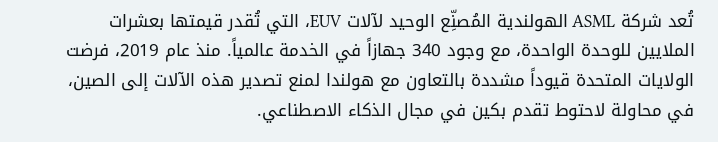تُعد شركة ASML الهولندية المُصنِّع الوحيد لآلات EUV، التي تُقدر قيمتها بعشرات الملايين للوحدة الواحدة، مع وجود 340 جهازاً في الخدمة عالمياً. منذ عام 2019، فرضت الولايات المتحدة قيوداً مشددة بالتعاون مع هولندا لمنع تصدير هذه الآلات إلى الصين، في محاولة لاحتوط تقدم بكين في مجال الذكاء الاصطناعي.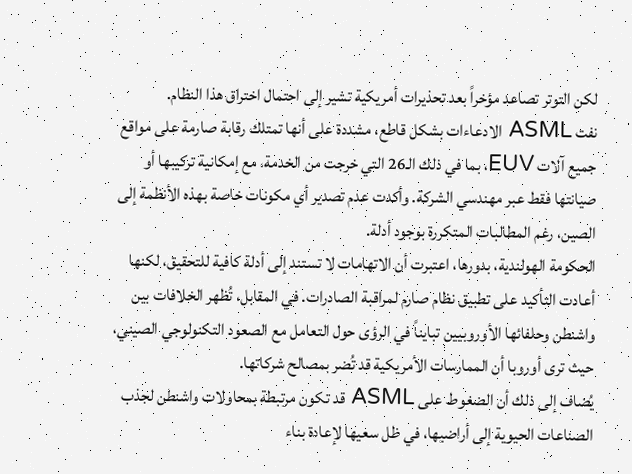لكن التوتر تصاعد مؤخراً بعد تحذيرات أمريكية تشير إلى احتمال اختراق هذا النظام.
نفت ASML الادعاءات بشكل قاطع، مشددة على أنها تمتلك رقابة صارمة على مواقع جميع آلات EUV، بما في ذلك الـ26 التي خرجت من الخدمة، مع إمكانية تركيبها أو صيانتها فقط عبر مهندسي الشركة. وأكدت عدم تصدير أي مكونات خاصة بهذه الأنظمة إلى الصين، رغم المطالبات المتكررة بوجود أدلة.
الحكومة الهولندية، بدورها، اعتبرت أن الاتهامات لا تستند إلى أدلة كافية للتحقيق، لكنها أعادت التأكيد على تطبيق نظام صارم لمراقبة الصادرات. في المقابل، تُظهر الخلافات بين واشنطن وحلفائها الأوروبيين تبايناً في الرؤى حول التعامل مع الصعود التكنولوجي الصيني، حيث ترى أوروبا أن الممارسات الأمريكية قد تُضر بمصالح شركاتها.
يُضاف إلى ذلك أن الضغوط على ASML قد تكون مرتبطة بمحاولات واشنطن لجذب الصناعات الحيوية إلى أراضيها، في ظل سعيها لإعادة بناء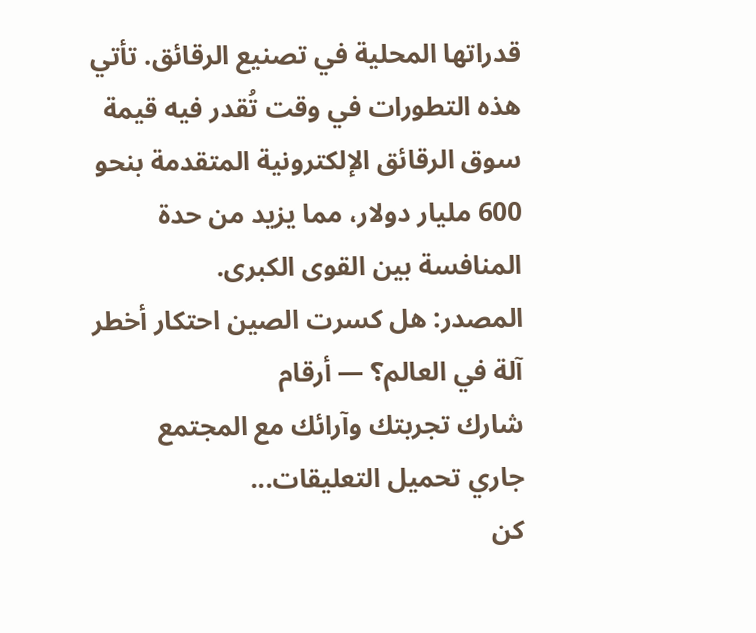قدراتها المحلية في تصنيع الرقائق. تأتي هذه التطورات في وقت تُقدر فيه قيمة سوق الرقائق الإلكترونية المتقدمة بنحو 600 مليار دولار، مما يزيد من حدة المنافسة بين القوى الكبرى.
المصدر: هل كسرت الصين احتكار أخطر آلة في العالم؟ — أرقام
شارك تجربتك وآرائك مع المجتمع
جاري تحميل التعليقات...
كن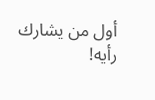أول من يشارك رأيه!